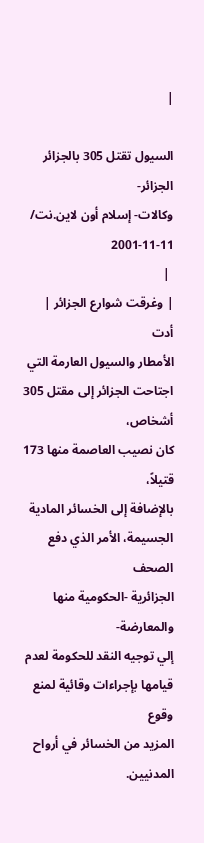|

السيول تقتل 305 بالجزائر
الجزائر-
وكالات- إسلام أون لاين.نت/ 11-11-2001
 |
| وغرقت شوارع الجزائر |
أدت
الأمطار والسيول العارمة التي
اجتاحت الجزائر إلى مقتل 305 أشخاص،
كان نصيب العاصمة منها 173 قتيلاً،
بالإضافة إلى الخسائر المادية
الجسيمة، الأمر الذي دفع الصحف
الجزائرية -الحكومية منها والمعارضة-
إلي توجيه النقد للحكومة لعدم
قيامها بإجراءات وقائية لمنع وقوع
المزيد من الخسائر في أرواح
المدنيين.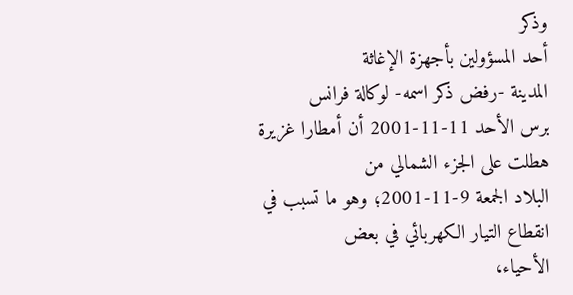وذكر
أحد المسؤولين بأجهزة الإغاثة
المدينة -رفض ذكر اسمه- لوكالة فرانس
برس الأحد 11-11-2001 أن أمطارا غزيرة
هطلت على الجزء الشمالي من
البلاد الجمعة 9-11-2001؛ وهو ما تسبب في
انقطاع التيار الكهربائي في بعض
الأحياء،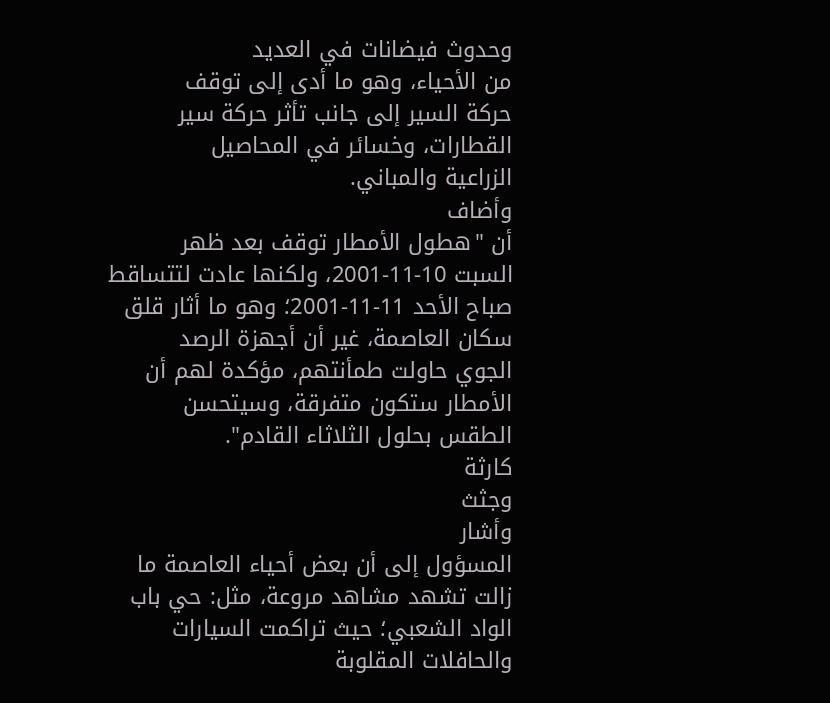وحدوث فيضانات في العديد
من الأحياء، وهو ما أدى إلى توقف
حركة السير إلى جانب تأثر حركة سير
القطارات، وخسائر في المحاصيل
الزراعية والمباني.
وأضاف
أن "هطول الأمطار توقف بعد ظهر
السبت 10-11-2001، ولكنها عادت لتتساقط
صباح الأحد 11-11-2001؛ وهو ما أثار قلق
سكان العاصمة، غير أن أجهزة الرصد
الجوي حاولت طمأنتهم، مؤكدة لهم أن
الأمطار ستكون متفرقة، وسيتحسن
الطقس بحلول الثلاثاء القادم".
كارثة
وجثث
وأشار
المسؤول إلى أن بعض أحياء العاصمة ما
زالت تشهد مشاهد مروعة، مثل: حي باب
الواد الشعبي؛ حيث تراكمت السيارات
والحافلات المقلوبة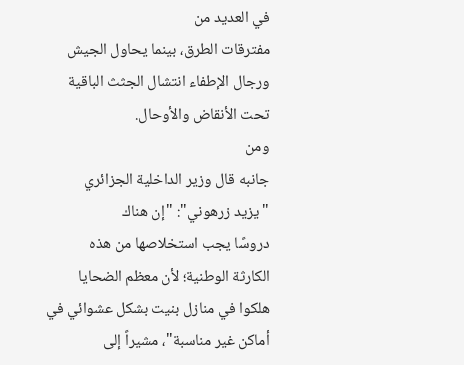في العديد من
مفترقات الطرق، بينما يحاول الجيش
ورجال الإطفاء انتشال الجثث الباقية
تحت الأنقاض والأوحال.
ومن
جانبه قال وزير الداخلية الجزائري
"يزيد زرهوني": "إن هناك
دروسًا يجب استخلاصها من هذه
الكارثة الوطنية؛ لأن معظم الضحايا
هلكوا في منازل بنيت بشكل عشوائي في
أماكن غير مناسبة"، مشيراً إلى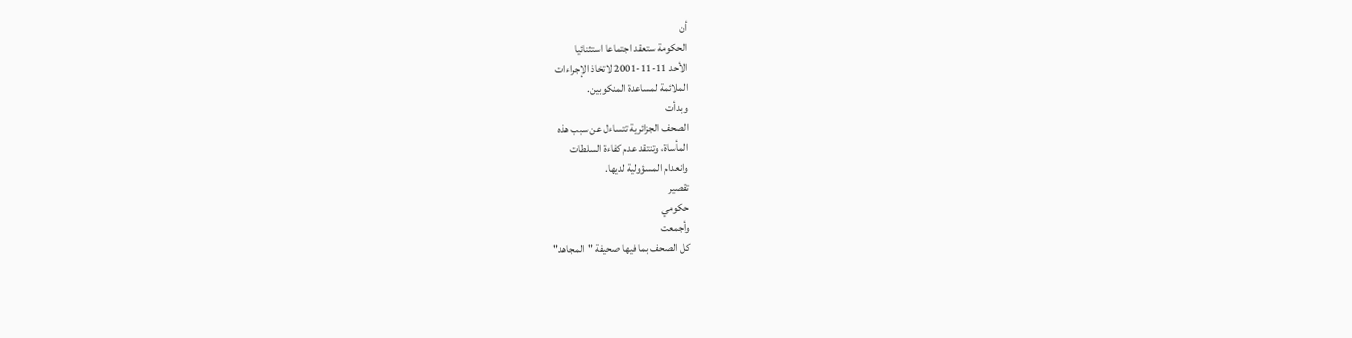أن
الحكومة ستعقد اجتماعا استثنائيا
الأحد 11-11-2001 لاتخاذ الإجراءات
الملائمة لمساعدة المنكوبين.
وبدأت
الصحف الجزائرية تتساءل عن سبب هذه
المأساة، وتنتقد عدم كفاءة السلطات
وانعدام المسؤولية لديها.
تقصير
حكومي
وأجمعت
كل الصحف بما فيها صحيفة "المجاهد"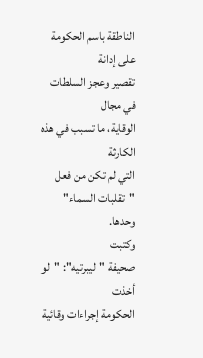الناطقة باسم الحكومة على إدانة
تقصير وعجز السلطات في مجال
الوقاية، ما تسبب في هذه الكارثة
التي لم تكن من فعل "تقلبات السماء"
وحدها.
وكتبت
صحيفة "ليبرتيه": "لو أخذت
الحكومة إجراءات وقائية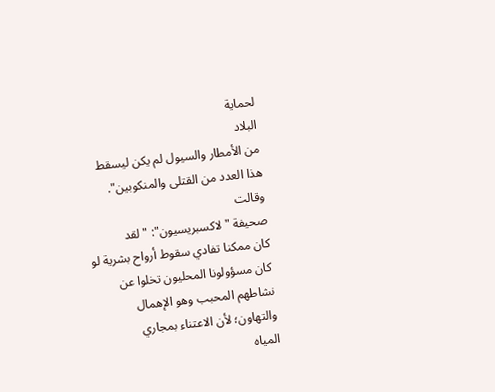لحماية
البلاد
من الأمطار والسيول لم يكن ليسقط
هذا العدد من القتلى والمنكوبين".
وقالت
صحيفة "لاكسبريسيون": "لقد
كان ممكنا تفادي سقوط أرواح بشرية لو
كان مسؤولونا المحليون تخلوا عن
نشاطهم المحبب وهو الإهمال
والتهاون؛ لأن الاعتناء بمجاري
المياه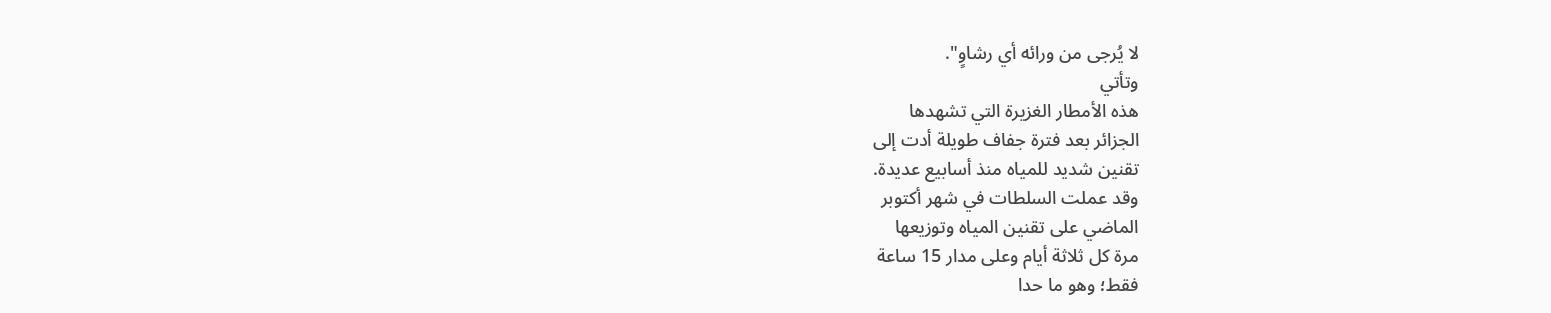لا يُرجى من ورائه أي رشاوٍ".
وتأتي
هذه الأمطار الغزيرة التي تشهدها
الجزائر بعد فترة جفاف طويلة أدت إلى
تقنين شديد للمياه منذ أسابيع عديدة.
وقد عملت السلطات في شهر أكتوبر
الماضي على تقنين المياه وتوزيعها
مرة كل ثلاثة أيام وعلى مدار 15 ساعة
فقط؛ وهو ما حدا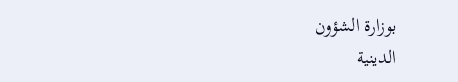بوزارة الشؤون
الدينية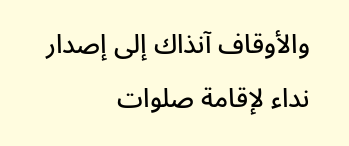والأوقاف آنذاك إلى إصدار
نداء لإقامة صلوات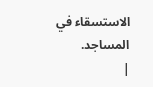الاستسقاء في
المساجد.
|